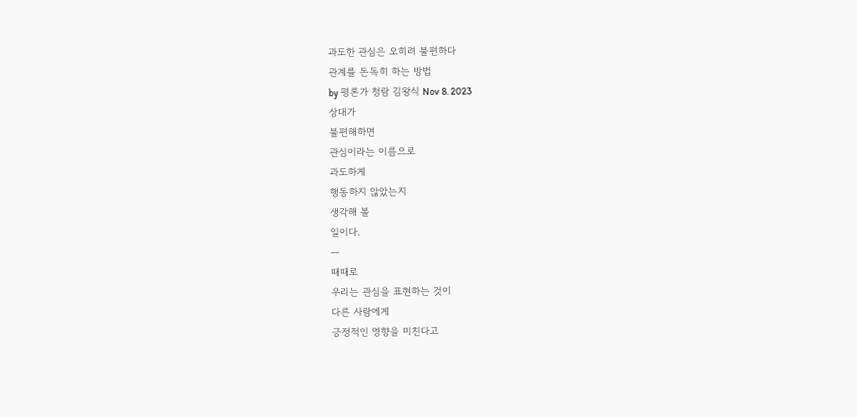과도한 관심은 오히려 불편하다
관계를 돈독히 하는 방법
by 평론가 청람 김왕식 Nov 8. 2023
상대가
불편해하면
관심이라는 이름으로
과도하게
행동하지 않았는지
생각해 볼
일이다.
ㅡ
때때로
우리는 관심을 표현하는 것이
다른 사람에게
긍정적인 영향을 미친다고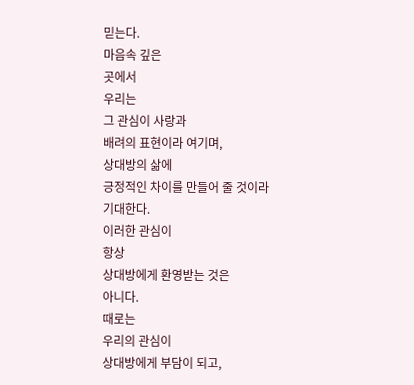믿는다.
마음속 깊은
곳에서
우리는
그 관심이 사랑과
배려의 표현이라 여기며,
상대방의 삶에
긍정적인 차이를 만들어 줄 것이라
기대한다.
이러한 관심이
항상
상대방에게 환영받는 것은
아니다.
때로는
우리의 관심이
상대방에게 부담이 되고,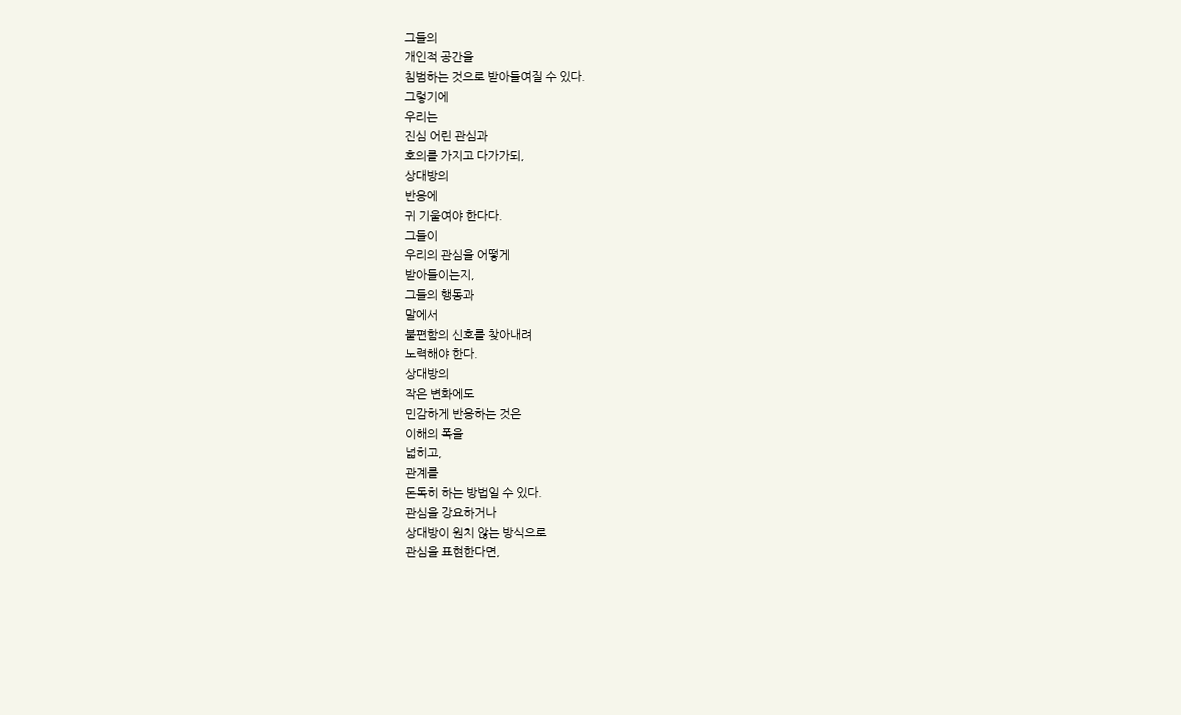그들의
개인적 공간을
침범하는 것으로 받아들여질 수 있다.
그렇기에
우리는
진심 어린 관심과
호의를 가지고 다가가되,
상대방의
반응에
귀 기울여야 한다다.
그들이
우리의 관심을 어떻게
받아들이는지,
그들의 행동과
말에서
불편함의 신호를 찾아내려
노력해야 한다.
상대방의
작은 변화에도
민감하게 반응하는 것은
이해의 폭을
넓히고,
관계를
돈독히 하는 방법일 수 있다.
관심을 강요하거나
상대방이 원치 않는 방식으로
관심을 표현한다면,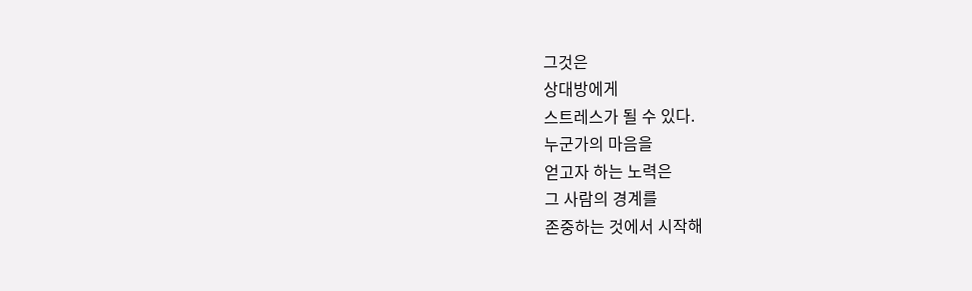그것은
상대방에게
스트레스가 될 수 있다.
누군가의 마음을
얻고자 하는 노력은
그 사람의 경계를
존중하는 것에서 시작해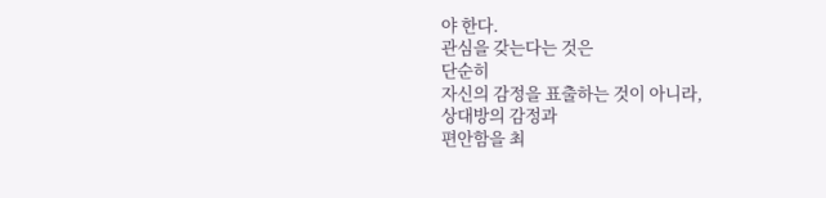야 한다.
관심을 갖는다는 것은
단순히
자신의 감정을 표출하는 것이 아니라,
상대방의 감정과
편안함을 최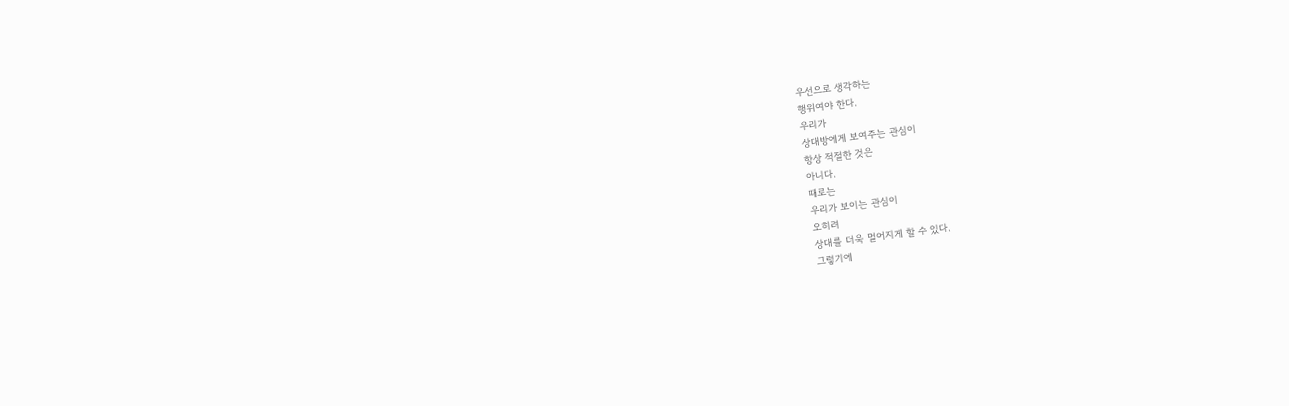우선으로 생각하는
행위여야 한다.
우리가
상대방에게 보여주는 관심이
항상 적절한 것은
아니다.
때로는
우리가 보이는 관심이
오히려
상대를 더욱 멀어지게 할 수 있다.
그렇기에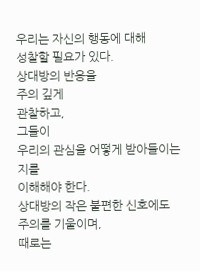우리는 자신의 행동에 대해
성찰할 필요가 있다.
상대방의 반응을
주의 깊게
관찰하고,
그들이
우리의 관심을 어떻게 받아들이는지를
이해해야 한다.
상대방의 작은 불편한 신호에도
주의를 기울이며,
때로는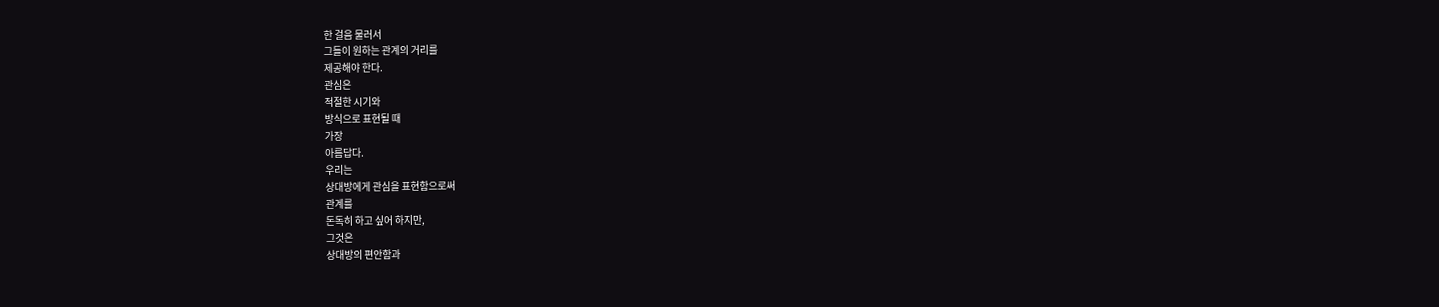한 걸음 물러서
그들이 원하는 관계의 거리를
제공해야 한다.
관심은
적절한 시기와
방식으로 표현될 때
가장
아름답다.
우리는
상대방에게 관심을 표현함으로써
관계를
돈독히 하고 싶어 하지만,
그것은
상대방의 편안함과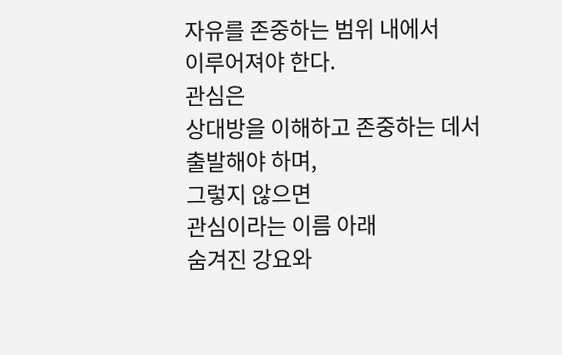자유를 존중하는 범위 내에서
이루어져야 한다.
관심은
상대방을 이해하고 존중하는 데서
출발해야 하며,
그렇지 않으면
관심이라는 이름 아래
숨겨진 강요와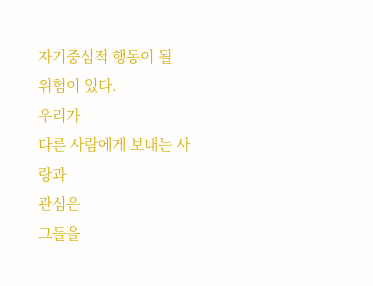자기중심적 행동이 될
위험이 있다.
우리가
다른 사람에게 보내는 사랑과
관심은
그들을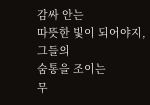감싸 안는
따뜻한 빛이 되어야지,
그들의
숨통을 조이는
무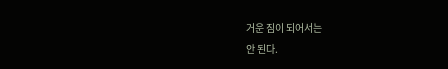거운 짐이 되어서는
안 된다.